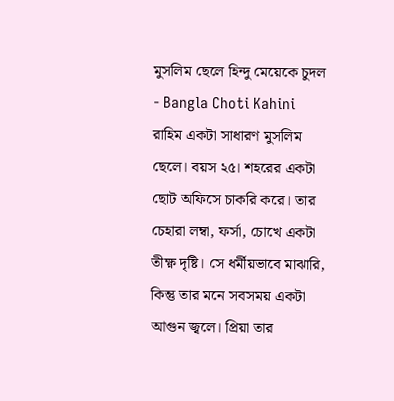মুসলিম ছেলে হিন্দু মেয়েকে চুদল - Bangla Choti Kahini
রাহিম একটা সাধারণ মুসলিম ছেলে। বয়স ২৫। শহরের একটা ছোট অফিসে চাকরি করে। তার চেহারা লম্বা, ফর্সা, চোখে একটা তীক্ষ্ণ দৃষ্টি। সে ধর্মীয়ভাবে মাঝারি, কিন্তু তার মনে সবসময় একটা আগুন জ্বলে। প্রিয়া তার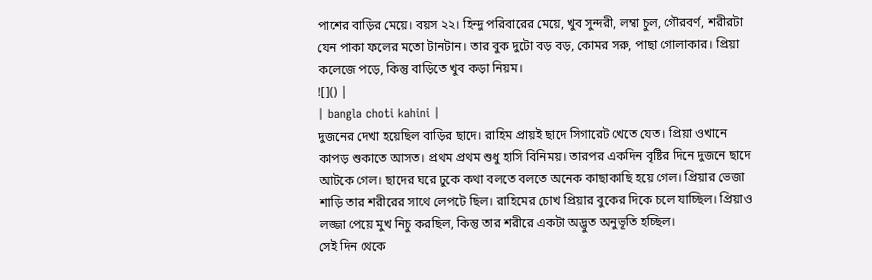পাশের বাড়ির মেয়ে। বয়স ২২। হিন্দু পরিবারের মেয়ে, খুব সুন্দরী, লম্বা চুল, গৌরবর্ণ, শরীরটা যেন পাকা ফলের মতো টানটান। তার বুক দুটো বড় বড়, কোমর সরু, পাছা গোলাকার। প্রিয়া কলেজে পড়ে, কিন্তু বাড়িতে খুব কড়া নিয়ম।
![]() |
| bangla choti kahini |
দুজনের দেখা হয়েছিল বাড়ির ছাদে। রাহিম প্রায়ই ছাদে সিগারেট খেতে যেত। প্রিয়া ওখানে কাপড় শুকাতে আসত। প্রথম প্রথম শুধু হাসি বিনিময়। তারপর একদিন বৃষ্টির দিনে দুজনে ছাদে আটকে গেল। ছাদের ঘরে ঢুকে কথা বলতে বলতে অনেক কাছাকাছি হয়ে গেল। প্রিয়ার ভেজা শাড়ি তার শরীরের সাথে লেপটে ছিল। রাহিমের চোখ প্রিয়ার বুকের দিকে চলে যাচ্ছিল। প্রিয়াও লজ্জা পেয়ে মুখ নিচু করছিল, কিন্তু তার শরীরে একটা অদ্ভুত অনুভূতি হচ্ছিল।
সেই দিন থেকে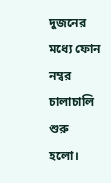দুজনের মধ্যে ফোন নম্বর চালাচালি শুরু হলো।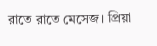রাতে রাতে মেসেজ। প্রিয়া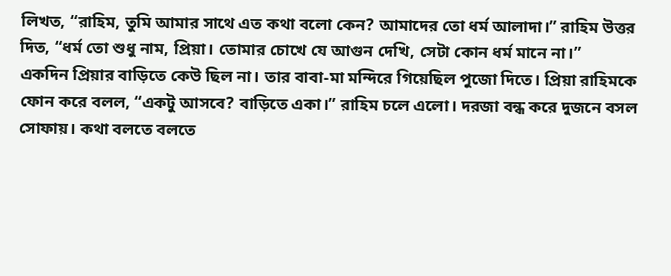লিখত, “রাহিম, তুমি আমার সাথে এত কথা বলো কেন? আমাদের তো ধর্ম আলাদা।” রাহিম উত্তর দিত, “ধর্ম তো শুধু নাম, প্রিয়া। তোমার চোখে যে আগুন দেখি, সেটা কোন ধর্ম মানে না।”
একদিন প্রিয়ার বাড়িতে কেউ ছিল না। তার বাবা-মা মন্দিরে গিয়েছিল পুজো দিতে। প্রিয়া রাহিমকে ফোন করে বলল, “একটু আসবে? বাড়িতে একা।” রাহিম চলে এলো। দরজা বন্ধ করে দুজনে বসল সোফায়। কথা বলতে বলতে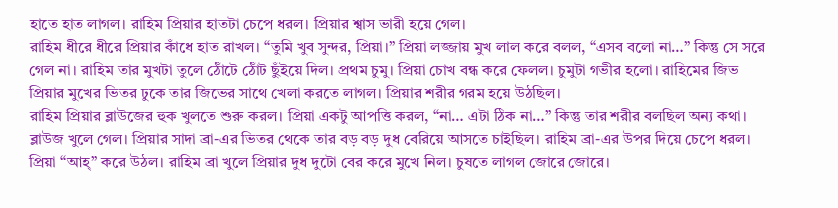হাতে হাত লাগল। রাহিম প্রিয়ার হাতটা চেপে ধরল। প্রিয়ার শ্বাস ভারী হয়ে গেল।
রাহিম ধীরে ধীরে প্রিয়ার কাঁধে হাত রাখল। “তুমি খুব সুন্দর, প্রিয়া।” প্রিয়া লজ্জায় মুখ লাল করে বলল, “এসব বলো না…” কিন্তু সে সরে গেল না। রাহিম তার মুখটা তুলে ঠোঁটে ঠোঁট ছুঁইয়ে দিল। প্রথম চুমু। প্রিয়া চোখ বন্ধ করে ফেলল। চুমুটা গভীর হলো। রাহিমের জিভ প্রিয়ার মুখের ভিতর ঢুকে তার জিভের সাথে খেলা করতে লাগল। প্রিয়ার শরীর গরম হয়ে উঠছিল।
রাহিম প্রিয়ার ব্লাউজের হুক খুলতে শুরু করল। প্রিয়া একটু আপত্তি করল, “না… এটা ঠিক না…” কিন্তু তার শরীর বলছিল অন্য কথা। ব্লাউজ খুলে গেল। প্রিয়ার সাদা ব্রা-এর ভিতর থেকে তার বড় বড় দুধ বেরিয়ে আসতে চাইছিল। রাহিম ব্রা-এর উপর দিয়ে চেপে ধরল। প্রিয়া “আহ্” করে উঠল। রাহিম ব্রা খুলে প্রিয়ার দুধ দুটো বের করে মুখে নিল। চুষতে লাগল জোরে জোরে।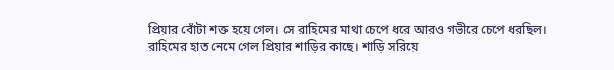প্রিয়ার বোঁটা শক্ত হয়ে গেল। সে রাহিমের মাথা চেপে ধরে আরও গভীরে চেপে ধরছিল।
রাহিমের হাত নেমে গেল প্রিয়ার শাড়ির কাছে। শাড়ি সরিয়ে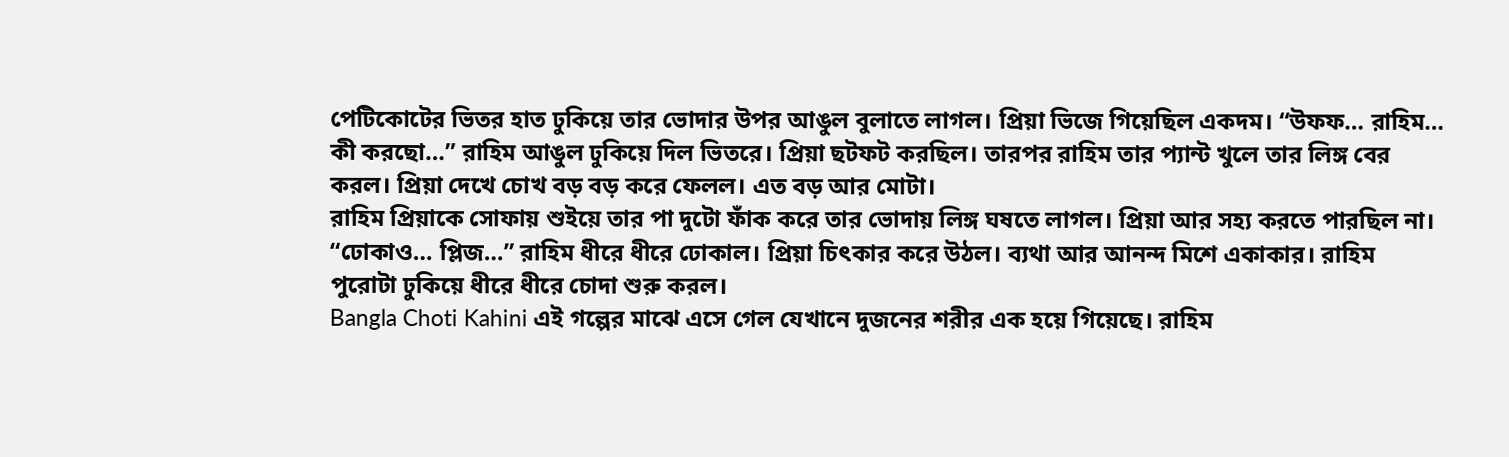পেটিকোটের ভিতর হাত ঢুকিয়ে তার ভোদার উপর আঙুল বুলাতে লাগল। প্রিয়া ভিজে গিয়েছিল একদম। “উফফ… রাহিম… কী করছো…” রাহিম আঙুল ঢুকিয়ে দিল ভিতরে। প্রিয়া ছটফট করছিল। তারপর রাহিম তার প্যান্ট খুলে তার লিঙ্গ বের করল। প্রিয়া দেখে চোখ বড় বড় করে ফেলল। এত বড় আর মোটা।
রাহিম প্রিয়াকে সোফায় শুইয়ে তার পা দুটো ফাঁক করে তার ভোদায় লিঙ্গ ঘষতে লাগল। প্রিয়া আর সহ্য করতে পারছিল না। “ঢোকাও… প্লিজ…” রাহিম ধীরে ধীরে ঢোকাল। প্রিয়া চিৎকার করে উঠল। ব্যথা আর আনন্দ মিশে একাকার। রাহিম পুরোটা ঢুকিয়ে ধীরে ধীরে চোদা শুরু করল।
Bangla Choti Kahini এই গল্পের মাঝে এসে গেল যেখানে দুজনের শরীর এক হয়ে গিয়েছে। রাহিম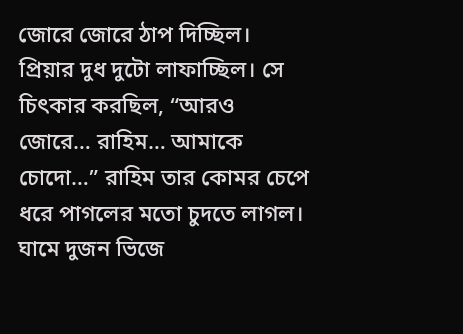জোরে জোরে ঠাপ দিচ্ছিল। প্রিয়ার দুধ দুটো লাফাচ্ছিল। সে চিৎকার করছিল, “আরও জোরে… রাহিম… আমাকে চোদো…” রাহিম তার কোমর চেপে ধরে পাগলের মতো চুদতে লাগল। ঘামে দুজন ভিজে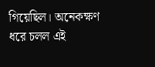গিয়েছিল। অনেকক্ষণ ধরে চলল এই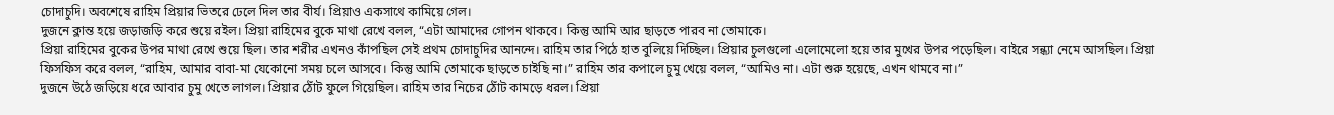চোদাচুদি। অবশেষে রাহিম প্রিয়ার ভিতরে ঢেলে দিল তার বীর্য। প্রিয়াও একসাথে কামিয়ে গেল।
দুজনে ক্লান্ত হয়ে জড়াজড়ি করে শুয়ে রইল। প্রিয়া রাহিমের বুকে মাথা রেখে বলল, “এটা আমাদের গোপন থাকবে। কিন্তু আমি আর ছাড়তে পারব না তোমাকে।
প্রিয়া রাহিমের বুকের উপর মাথা রেখে শুয়ে ছিল। তার শরীর এখনও কাঁপছিল সেই প্রথম চোদাচুদির আনন্দে। রাহিম তার পিঠে হাত বুলিয়ে দিচ্ছিল। প্রিয়ার চুলগুলো এলোমেলো হয়ে তার মুখের উপর পড়েছিল। বাইরে সন্ধ্যা নেমে আসছিল। প্রিয়া ফিসফিস করে বলল, “রাহিম, আমার বাবা-মা যেকোনো সময় চলে আসবে। কিন্তু আমি তোমাকে ছাড়তে চাইছি না।” রাহিম তার কপালে চুমু খেয়ে বলল, “আমিও না। এটা শুরু হয়েছে, এখন থামবে না।”
দুজনে উঠে জড়িয়ে ধরে আবার চুমু খেতে লাগল। প্রিয়ার ঠোঁট ফুলে গিয়েছিল। রাহিম তার নিচের ঠোঁট কামড়ে ধরল। প্রিয়া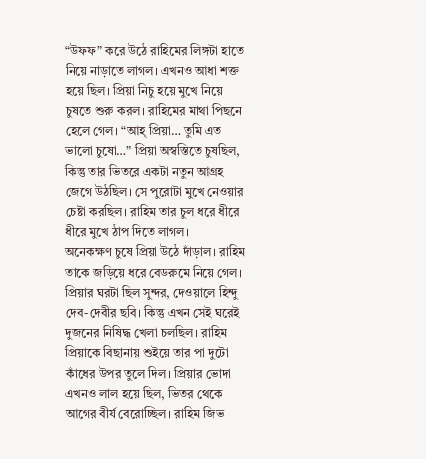“উফফ” করে উঠে রাহিমের লিঙ্গটা হাতে নিয়ে নাড়াতে লাগল। এখনও আধা শক্ত হয়ে ছিল। প্রিয়া নিচু হয়ে মুখে নিয়ে চুষতে শুরু করল। রাহিমের মাথা পিছনে হেলে গেল। “আহ্ প্রিয়া… তুমি এত ভালো চুষো…” প্রিয়া অস্বস্তিতে চুষছিল, কিন্তু তার ভিতরে একটা নতুন আগ্রহ জেগে উঠছিল। সে পুরোটা মুখে নেওয়ার চেষ্টা করছিল। রাহিম তার চুল ধরে ধীরে ধীরে মুখে ঠাপ দিতে লাগল।
অনেকক্ষণ চুষে প্রিয়া উঠে দাঁড়াল। রাহিম তাকে জড়িয়ে ধরে বেডরুমে নিয়ে গেল। প্রিয়ার ঘরটা ছিল সুন্দর, দেওয়ালে হিন্দু দেব-দেবীর ছবি। কিন্তু এখন সেই ঘরেই দুজনের নিষিদ্ধ খেলা চলছিল। রাহিম প্রিয়াকে বিছানায় শুইয়ে তার পা দুটো কাঁধের উপর তুলে দিল। প্রিয়ার ভোদা এখনও লাল হয়ে ছিল, ভিতর থেকে আগের বীর্য বেরোচ্ছিল। রাহিম জিভ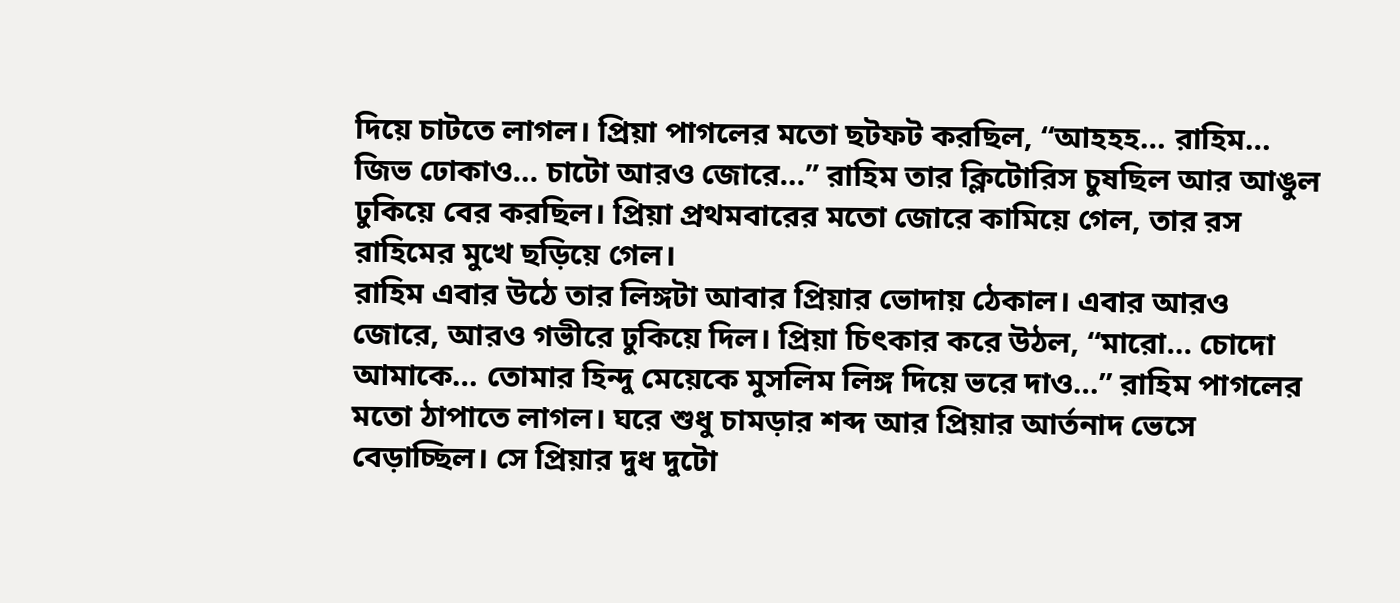দিয়ে চাটতে লাগল। প্রিয়া পাগলের মতো ছটফট করছিল, “আহহহ… রাহিম… জিভ ঢোকাও… চাটো আরও জোরে…” রাহিম তার ক্লিটোরিস চুষছিল আর আঙুল ঢুকিয়ে বের করছিল। প্রিয়া প্রথমবারের মতো জোরে কামিয়ে গেল, তার রস রাহিমের মুখে ছড়িয়ে গেল।
রাহিম এবার উঠে তার লিঙ্গটা আবার প্রিয়ার ভোদায় ঠেকাল। এবার আরও জোরে, আরও গভীরে ঢুকিয়ে দিল। প্রিয়া চিৎকার করে উঠল, “মারো… চোদো আমাকে… তোমার হিন্দু মেয়েকে মুসলিম লিঙ্গ দিয়ে ভরে দাও…” রাহিম পাগলের মতো ঠাপাতে লাগল। ঘরে শুধু চামড়ার শব্দ আর প্রিয়ার আর্তনাদ ভেসে বেড়াচ্ছিল। সে প্রিয়ার দুধ দুটো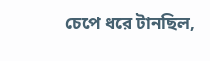চেপে ধরে টানছিল,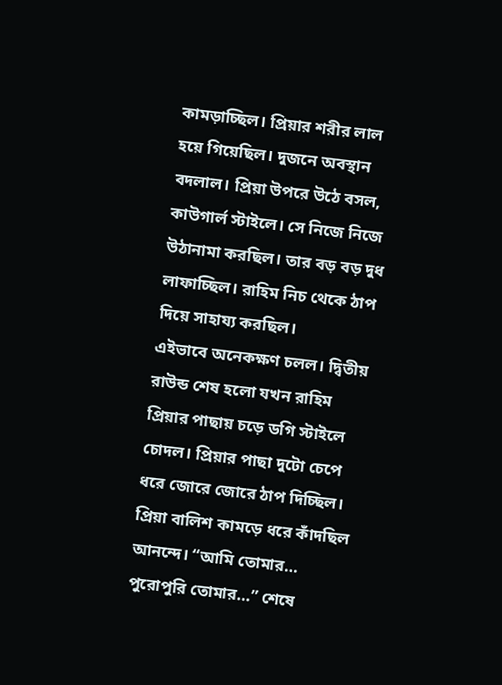কামড়াচ্ছিল। প্রিয়ার শরীর লাল হয়ে গিয়েছিল। দুজনে অবস্থান বদলাল। প্রিয়া উপরে উঠে বসল, কাউগার্ল স্টাইলে। সে নিজে নিজে উঠানামা করছিল। তার বড় বড় দুধ লাফাচ্ছিল। রাহিম নিচ থেকে ঠাপ দিয়ে সাহায্য করছিল।
এইভাবে অনেকক্ষণ চলল। দ্বিতীয় রাউন্ড শেষ হলো যখন রাহিম প্রিয়ার পাছায় চড়ে ডগি স্টাইলে চোদল। প্রিয়ার পাছা দুটো চেপে ধরে জোরে জোরে ঠাপ দিচ্ছিল। প্রিয়া বালিশ কামড়ে ধরে কাঁদছিল আনন্দে। “আমি তোমার… পুরোপুরি তোমার…” শেষে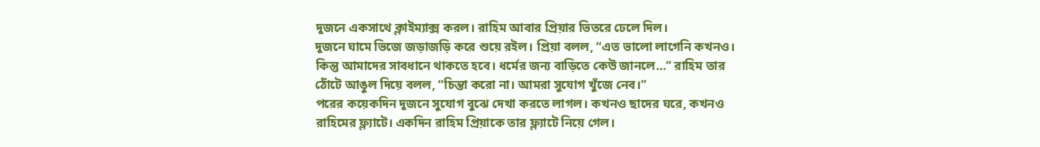দুজনে একসাথে ক্লাইম্যাক্স করল। রাহিম আবার প্রিয়ার ভিতরে ঢেলে দিল।
দুজনে ঘামে ভিজে জড়াজড়ি করে শুয়ে রইল। প্রিয়া বলল, “এত ভালো লাগেনি কখনও। কিন্তু আমাদের সাবধানে থাকতে হবে। ধর্মের জন্য বাড়িতে কেউ জানলে…” রাহিম তার ঠোঁটে আঙুল দিয়ে বলল, “চিন্তা করো না। আমরা সুযোগ খুঁজে নেব।”
পরের কয়েকদিন দুজনে সুযোগ বুঝে দেখা করতে লাগল। কখনও ছাদের ঘরে, কখনও রাহিমের ফ্ল্যাটে। একদিন রাহিম প্রিয়াকে তার ফ্ল্যাটে নিয়ে গেল।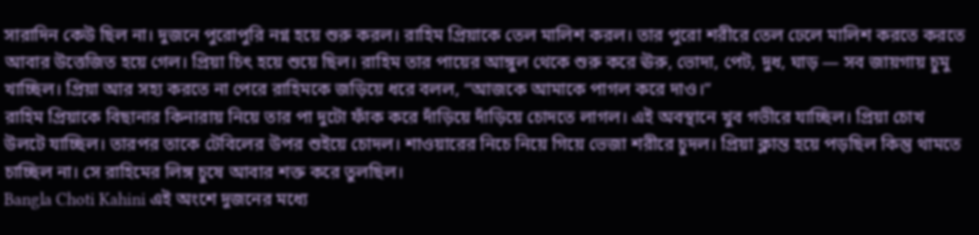সারাদিন কেউ ছিল না। দুজনে পুরোপুরি নগ্ন হয়ে শুরু করল। রাহিম প্রিয়াকে তেল মালিশ করল। তার পুরো শরীরে তেল ঢেলে মালিশ করতে করতে আবার উত্তেজিত হয়ে গেল। প্রিয়া চিৎ হয়ে শুয়ে ছিল। রাহিম তার পায়ের আঙ্গুল থেকে শুরু করে ঊরু, ভোদা, পেট, দুধ, ঘাড় — সব জায়গায় চুমু খাচ্ছিল। প্রিয়া আর সহ্য করতে না পেরে রাহিমকে জড়িয়ে ধরে বলল, “আজকে আমাকে পাগল করে দাও।”
রাহিম প্রিয়াকে বিছানার কিনারায় নিয়ে তার পা দুটো ফাঁক করে দাঁড়িয়ে দাঁড়িয়ে চোদতে লাগল। এই অবস্থানে খুব গভীরে যাচ্ছিল। প্রিয়া চোখ উলটে যাচ্ছিল। তারপর তাকে টেবিলের উপর শুইয়ে চোদল। শাওয়ারের নিচে নিয়ে গিয়ে ভেজা শরীরে চুদল। প্রিয়া ক্লান্ত হয়ে পড়ছিল কিন্তু থামতে চাচ্ছিল না। সে রাহিমের লিঙ্গ চুষে আবার শক্ত করে তুলছিল।
Bangla Choti Kahini এই অংশে দুজনের মধ্যে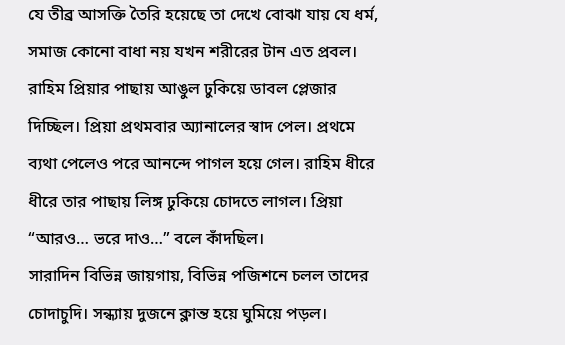যে তীব্র আসক্তি তৈরি হয়েছে তা দেখে বোঝা যায় যে ধর্ম, সমাজ কোনো বাধা নয় যখন শরীরের টান এত প্রবল। রাহিম প্রিয়ার পাছায় আঙুল ঢুকিয়ে ডাবল প্লেজার দিচ্ছিল। প্রিয়া প্রথমবার অ্যানালের স্বাদ পেল। প্রথমে ব্যথা পেলেও পরে আনন্দে পাগল হয়ে গেল। রাহিম ধীরে ধীরে তার পাছায় লিঙ্গ ঢুকিয়ে চোদতে লাগল। প্রিয়া “আরও… ভরে দাও…” বলে কাঁদছিল।
সারাদিন বিভিন্ন জায়গায়, বিভিন্ন পজিশনে চলল তাদের চোদাচুদি। সন্ধ্যায় দুজনে ক্লান্ত হয়ে ঘুমিয়ে পড়ল।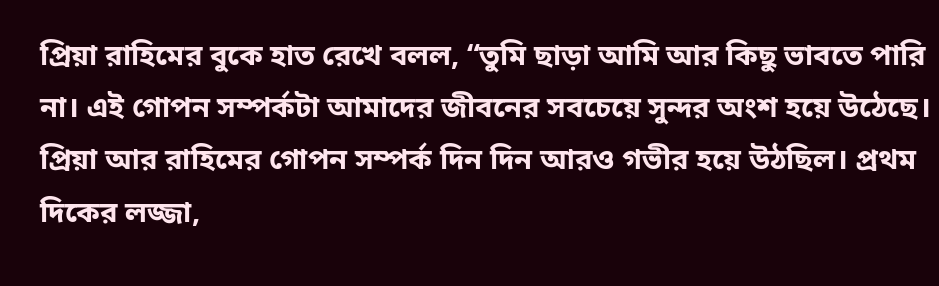প্রিয়া রাহিমের বুকে হাত রেখে বলল, “তুমি ছাড়া আমি আর কিছু ভাবতে পারি না। এই গোপন সম্পর্কটা আমাদের জীবনের সবচেয়ে সুন্দর অংশ হয়ে উঠেছে।
প্রিয়া আর রাহিমের গোপন সম্পর্ক দিন দিন আরও গভীর হয়ে উঠছিল। প্রথম দিকের লজ্জা,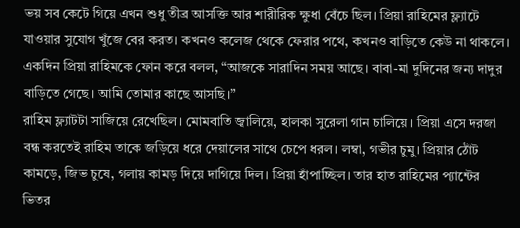ভয় সব কেটে গিয়ে এখন শুধু তীব্র আসক্তি আর শারীরিক ক্ষুধা বেঁচে ছিল। প্রিয়া রাহিমের ফ্ল্যাটে যাওয়ার সুযোগ খুঁজে বের করত। কখনও কলেজ থেকে ফেরার পথে, কখনও বাড়িতে কেউ না থাকলে। একদিন প্রিয়া রাহিমকে ফোন করে বলল, “আজকে সারাদিন সময় আছে। বাবা-মা দুদিনের জন্য দাদুর বাড়িতে গেছে। আমি তোমার কাছে আসছি।”
রাহিম ফ্ল্যাটটা সাজিয়ে রেখেছিল। মোমবাতি জ্বালিয়ে, হালকা সুরেলা গান চালিয়ে। প্রিয়া এসে দরজা বন্ধ করতেই রাহিম তাকে জড়িয়ে ধরে দেয়ালের সাথে চেপে ধরল। লম্বা, গভীর চুমু। প্রিয়ার ঠোঁট কামড়ে, জিভ চুষে, গলায় কামড় দিয়ে দাগিয়ে দিল। প্রিয়া হাঁপাচ্ছিল। তার হাত রাহিমের প্যান্টের ভিতর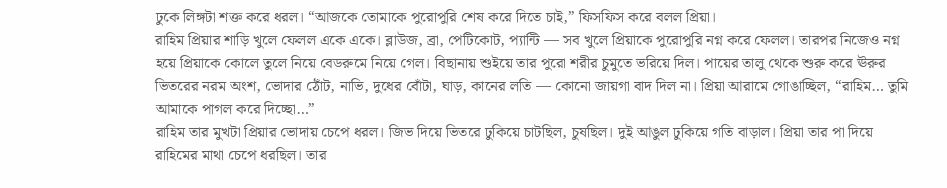ঢুকে লিঙ্গটা শক্ত করে ধরল। “আজকে তোমাকে পুরোপুরি শেষ করে দিতে চাই,” ফিসফিস করে বলল প্রিয়া।
রাহিম প্রিয়ার শাড়ি খুলে ফেলল একে একে। ব্লাউজ, ব্রা, পেটিকোট, প্যান্টি — সব খুলে প্রিয়াকে পুরোপুরি নগ্ন করে ফেলল। তারপর নিজেও নগ্ন হয়ে প্রিয়াকে কোলে তুলে নিয়ে বেডরুমে নিয়ে গেল। বিছানায় শুইয়ে তার পুরো শরীর চুমুতে ভরিয়ে দিল। পায়ের তালু থেকে শুরু করে ঊরুর ভিতরের নরম অংশ, ভোদার ঠোঁট, নাভি, দুধের বোঁটা, ঘাড়, কানের লতি — কোনো জায়গা বাদ দিল না। প্রিয়া আরামে গোঙাচ্ছিল, “রাহিম… তুমি আমাকে পাগল করে দিচ্ছো…”
রাহিম তার মুখটা প্রিয়ার ভোদায় চেপে ধরল। জিভ দিয়ে ভিতরে ঢুকিয়ে চাটছিল, চুষছিল। দুই আঙুল ঢুকিয়ে গতি বাড়াল। প্রিয়া তার পা দিয়ে রাহিমের মাথা চেপে ধরছিল। তার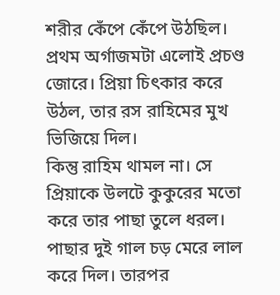শরীর কেঁপে কেঁপে উঠছিল। প্রথম অর্গাজমটা এলোই প্রচণ্ড জোরে। প্রিয়া চিৎকার করে উঠল, তার রস রাহিমের মুখ ভিজিয়ে দিল।
কিন্তু রাহিম থামল না। সে প্রিয়াকে উলটে কুকুরের মতো করে তার পাছা তুলে ধরল। পাছার দুই গাল চড় মেরে লাল করে দিল। তারপর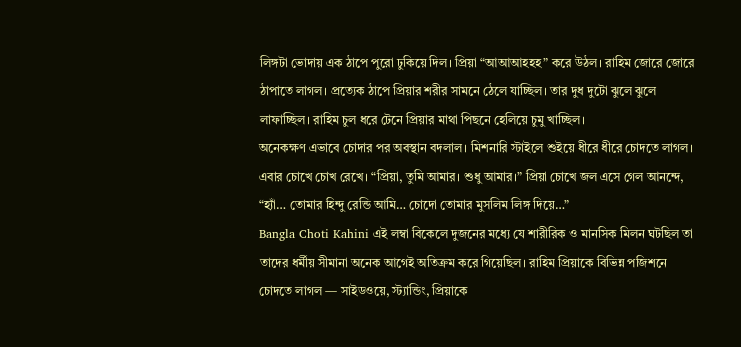লিঙ্গটা ভোদায় এক ঠাপে পুরো ঢুকিয়ে দিল। প্রিয়া “আআআহহহ” করে উঠল। রাহিম জোরে জোরে ঠাপাতে লাগল। প্রত্যেক ঠাপে প্রিয়ার শরীর সামনে ঠেলে যাচ্ছিল। তার দুধ দুটো ঝুলে ঝুলে লাফাচ্ছিল। রাহিম চুল ধরে টেনে প্রিয়ার মাথা পিছনে হেলিয়ে চুমু খাচ্ছিল।
অনেকক্ষণ এভাবে চোদার পর অবস্থান বদলাল। মিশনারি স্টাইলে শুইয়ে ধীরে ধীরে চোদতে লাগল। এবার চোখে চোখ রেখে। “প্রিয়া, তুমি আমার। শুধু আমার।” প্রিয়া চোখে জল এসে গেল আনন্দে, “হ্যাঁ… তোমার হিন্দু রেন্ডি আমি… চোদো তোমার মুসলিম লিঙ্গ দিয়ে…”
Bangla Choti Kahini এই লম্বা বিকেলে দুজনের মধ্যে যে শারীরিক ও মানসিক মিলন ঘটছিল তা তাদের ধর্মীয় সীমানা অনেক আগেই অতিক্রম করে গিয়েছিল। রাহিম প্রিয়াকে বিভিন্ন পজিশনে চোদতে লাগল — সাইডওয়ে, স্ট্যান্ডিং, প্রিয়াকে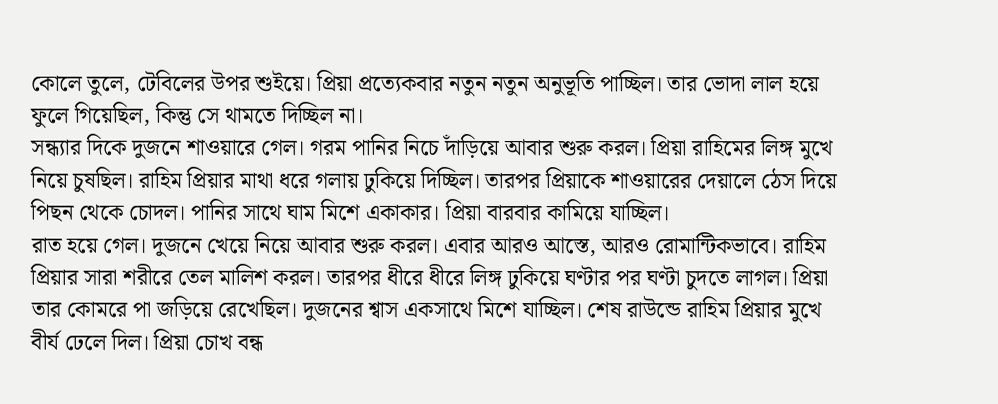কোলে তুলে, টেবিলের উপর শুইয়ে। প্রিয়া প্রত্যেকবার নতুন নতুন অনুভূতি পাচ্ছিল। তার ভোদা লাল হয়ে ফুলে গিয়েছিল, কিন্তু সে থামতে দিচ্ছিল না।
সন্ধ্যার দিকে দুজনে শাওয়ারে গেল। গরম পানির নিচে দাঁড়িয়ে আবার শুরু করল। প্রিয়া রাহিমের লিঙ্গ মুখে নিয়ে চুষছিল। রাহিম প্রিয়ার মাথা ধরে গলায় ঢুকিয়ে দিচ্ছিল। তারপর প্রিয়াকে শাওয়ারের দেয়ালে ঠেস দিয়ে পিছন থেকে চোদল। পানির সাথে ঘাম মিশে একাকার। প্রিয়া বারবার কামিয়ে যাচ্ছিল।
রাত হয়ে গেল। দুজনে খেয়ে নিয়ে আবার শুরু করল। এবার আরও আস্তে, আরও রোমান্টিকভাবে। রাহিম প্রিয়ার সারা শরীরে তেল মালিশ করল। তারপর ধীরে ধীরে লিঙ্গ ঢুকিয়ে ঘণ্টার পর ঘণ্টা চুদতে লাগল। প্রিয়া তার কোমরে পা জড়িয়ে রেখেছিল। দুজনের শ্বাস একসাথে মিশে যাচ্ছিল। শেষ রাউন্ডে রাহিম প্রিয়ার মুখে বীর্য ঢেলে দিল। প্রিয়া চোখ বন্ধ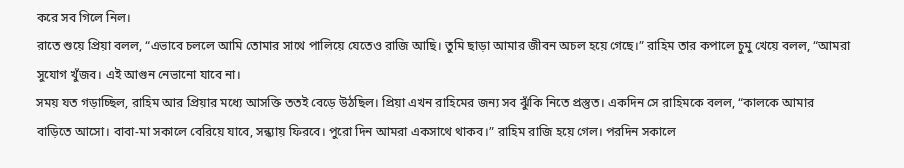করে সব গিলে নিল।
রাতে শুয়ে প্রিয়া বলল, “এভাবে চললে আমি তোমার সাথে পালিয়ে যেতেও রাজি আছি। তুমি ছাড়া আমার জীবন অচল হয়ে গেছে।” রাহিম তার কপালে চুমু খেয়ে বলল, “আমরা সুযোগ খুঁজব। এই আগুন নেভানো যাবে না।
সময় যত গড়াচ্ছিল, রাহিম আর প্রিয়ার মধ্যে আসক্তি ততই বেড়ে উঠছিল। প্রিয়া এখন রাহিমের জন্য সব ঝুঁকি নিতে প্রস্তুত। একদিন সে রাহিমকে বলল, “কালকে আমার বাড়িতে আসো। বাবা-মা সকালে বেরিয়ে যাবে, সন্ধ্যায় ফিরবে। পুরো দিন আমরা একসাথে থাকব।” রাহিম রাজি হয়ে গেল। পরদিন সকালে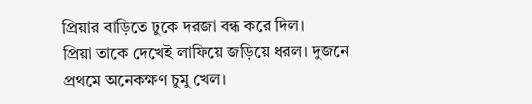প্রিয়ার বাড়িতে ঢুকে দরজা বন্ধ করে দিল।
প্রিয়া তাকে দেখেই লাফিয়ে জড়িয়ে ধরল। দুজনে প্রথমে অনেকক্ষণ চুমু খেল।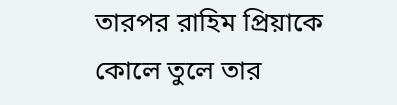তারপর রাহিম প্রিয়াকে কোলে তুলে তার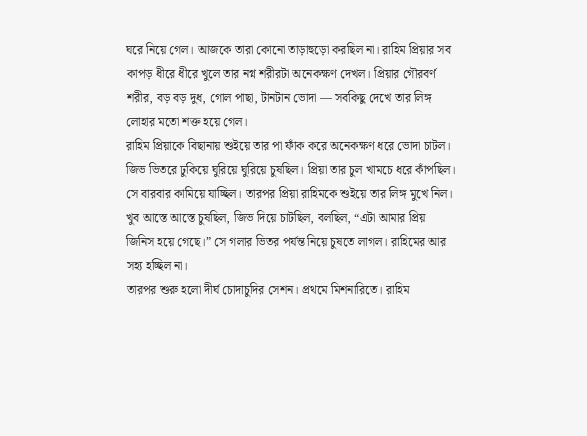ঘরে নিয়ে গেল। আজকে তারা কোনো তাড়াহুড়ো করছিল না। রাহিম প্রিয়ার সব কাপড় ধীরে ধীরে খুলে তার নগ্ন শরীরটা অনেকক্ষণ দেখল। প্রিয়ার গৌরবর্ণ শরীর, বড় বড় দুধ, গোল পাছা, টানটান ভোদা — সবকিছু দেখে তার লিঙ্গ লোহার মতো শক্ত হয়ে গেল।
রাহিম প্রিয়াকে বিছানায় শুইয়ে তার পা ফাঁক করে অনেকক্ষণ ধরে ভোদা চাটল। জিভ ভিতরে ঢুকিয়ে ঘুরিয়ে ঘুরিয়ে চুষছিল। প্রিয়া তার চুল খামচে ধরে কাঁপছিল। সে বারবার কামিয়ে যাচ্ছিল। তারপর প্রিয়া রাহিমকে শুইয়ে তার লিঙ্গ মুখে নিল। খুব আস্তে আস্তে চুষছিল, জিভ দিয়ে চাটছিল, বলছিল, “এটা আমার প্রিয় জিনিস হয়ে গেছে।” সে গলার ভিতর পর্যন্ত নিয়ে চুষতে লাগল। রাহিমের আর সহ্য হচ্ছিল না।
তারপর শুরু হলো দীর্ঘ চোদাচুদির সেশন। প্রথমে মিশনারিতে। রাহিম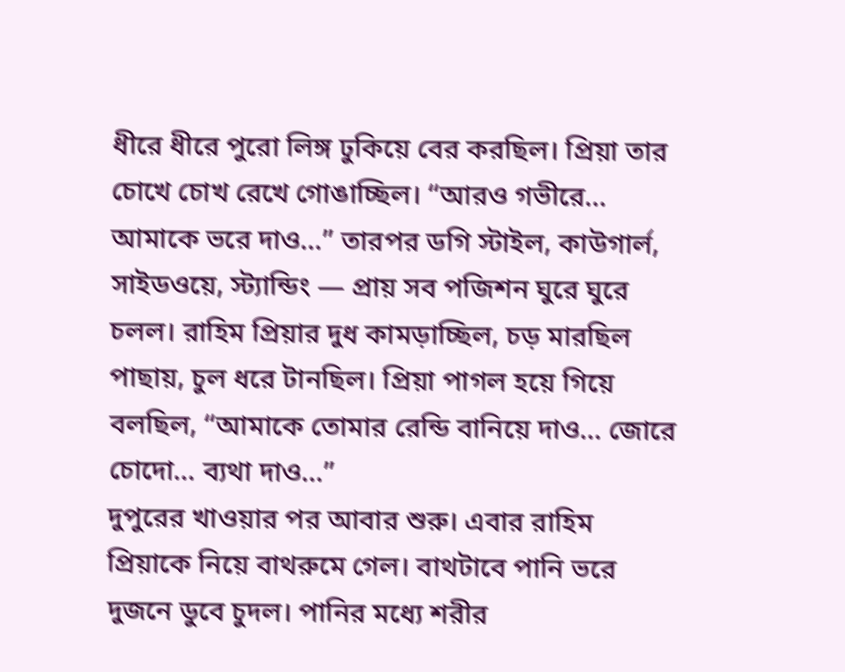ধীরে ধীরে পুরো লিঙ্গ ঢুকিয়ে বের করছিল। প্রিয়া তার চোখে চোখ রেখে গোঙাচ্ছিল। “আরও গভীরে… আমাকে ভরে দাও…” তারপর ডগি স্টাইল, কাউগার্ল, সাইডওয়ে, স্ট্যান্ডিং — প্রায় সব পজিশন ঘুরে ঘুরে চলল। রাহিম প্রিয়ার দুধ কামড়াচ্ছিল, চড় মারছিল পাছায়, চুল ধরে টানছিল। প্রিয়া পাগল হয়ে গিয়ে বলছিল, “আমাকে তোমার রেন্ডি বানিয়ে দাও… জোরে চোদো… ব্যথা দাও…”
দুপুরের খাওয়ার পর আবার শুরু। এবার রাহিম প্রিয়াকে নিয়ে বাথরুমে গেল। বাথটাবে পানি ভরে দুজনে ডুবে চুদল। পানির মধ্যে শরীর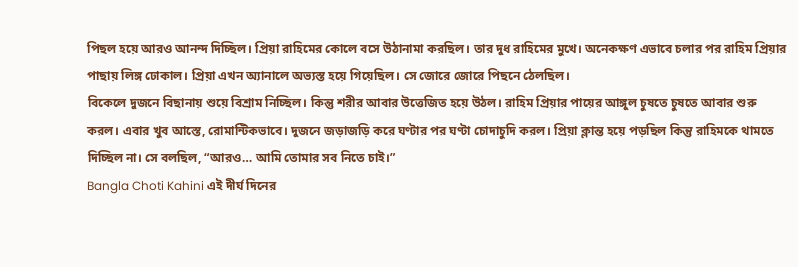পিছল হয়ে আরও আনন্দ দিচ্ছিল। প্রিয়া রাহিমের কোলে বসে উঠানামা করছিল। তার দুধ রাহিমের মুখে। অনেকক্ষণ এভাবে চলার পর রাহিম প্রিয়ার পাছায় লিঙ্গ ঢোকাল। প্রিয়া এখন অ্যানালে অভ্যস্ত হয়ে গিয়েছিল। সে জোরে জোরে পিছনে ঠেলছিল।
বিকেলে দুজনে বিছানায় শুয়ে বিশ্রাম নিচ্ছিল। কিন্তু শরীর আবার উত্তেজিত হয়ে উঠল। রাহিম প্রিয়ার পায়ের আঙ্গুল চুষতে চুষতে আবার শুরু করল। এবার খুব আস্তে, রোমান্টিকভাবে। দুজনে জড়াজড়ি করে ঘণ্টার পর ঘণ্টা চোদাচুদি করল। প্রিয়া ক্লান্ত হয়ে পড়ছিল কিন্তু রাহিমকে থামতে দিচ্ছিল না। সে বলছিল, “আরও… আমি তোমার সব নিতে চাই।”
Bangla Choti Kahini এই দীর্ঘ দিনের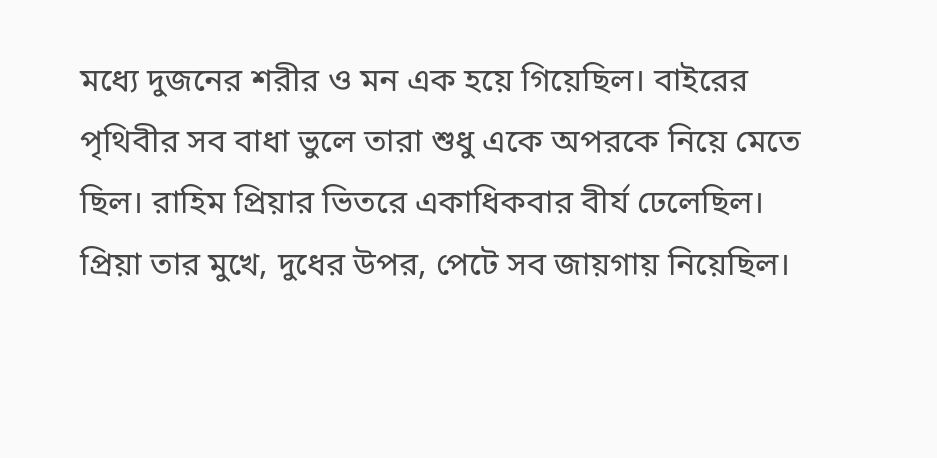মধ্যে দুজনের শরীর ও মন এক হয়ে গিয়েছিল। বাইরের পৃথিবীর সব বাধা ভুলে তারা শুধু একে অপরকে নিয়ে মেতে ছিল। রাহিম প্রিয়ার ভিতরে একাধিকবার বীর্য ঢেলেছিল। প্রিয়া তার মুখে, দুধের উপর, পেটে সব জায়গায় নিয়েছিল।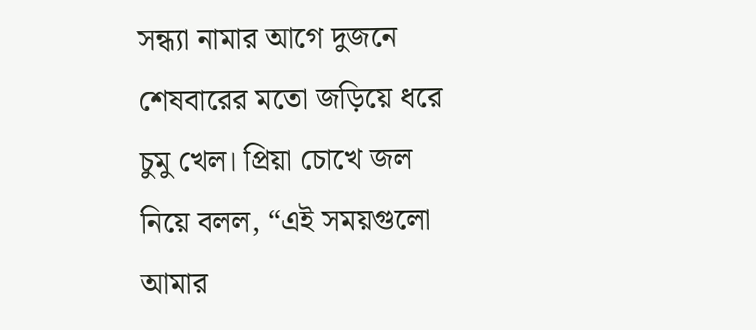সন্ধ্যা নামার আগে দুজনে শেষবারের মতো জড়িয়ে ধরে চুমু খেল। প্রিয়া চোখে জল নিয়ে বলল, “এই সময়গুলো আমার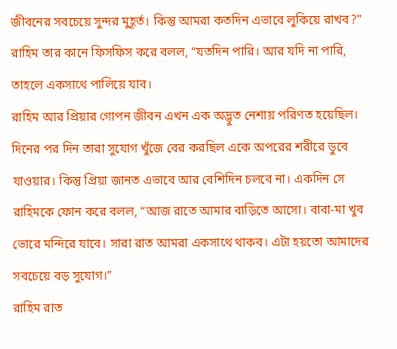জীবনের সবচেয়ে সুন্দর মুহূর্ত। কিন্তু আমরা কতদিন এভাবে লুকিয়ে রাখব?” রাহিম তার কানে ফিসফিস করে বলল, “যতদিন পারি। আর যদি না পারি, তাহলে একসাথে পালিয়ে যাব।
রাহিম আর প্রিয়ার গোপন জীবন এখন এক অদ্ভুত নেশায় পরিণত হয়েছিল। দিনের পর দিন তারা সুযোগ খুঁজে বের করছিল একে অপরের শরীরে ডুবে যাওয়ার। কিন্তু প্রিয়া জানত এভাবে আর বেশিদিন চলবে না। একদিন সে রাহিমকে ফোন করে বলল, “আজ রাতে আমার বাড়িতে আসো। বাবা-মা খুব ভোরে মন্দিরে যাবে। সারা রাত আমরা একসাথে থাকব। এটা হয়তো আমাদের সবচেয়ে বড় সুযোগ।”
রাহিম রাত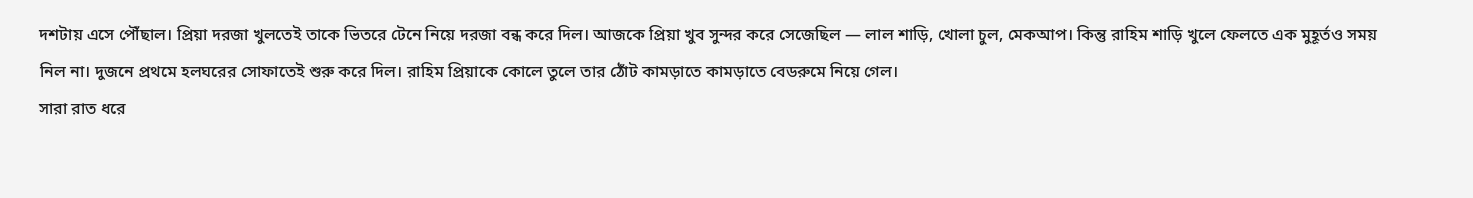দশটায় এসে পৌঁছাল। প্রিয়া দরজা খুলতেই তাকে ভিতরে টেনে নিয়ে দরজা বন্ধ করে দিল। আজকে প্রিয়া খুব সুন্দর করে সেজেছিল — লাল শাড়ি, খোলা চুল, মেকআপ। কিন্তু রাহিম শাড়ি খুলে ফেলতে এক মুহূর্তও সময় নিল না। দুজনে প্রথমে হলঘরের সোফাতেই শুরু করে দিল। রাহিম প্রিয়াকে কোলে তুলে তার ঠোঁট কামড়াতে কামড়াতে বেডরুমে নিয়ে গেল।
সারা রাত ধরে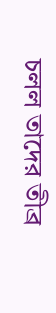চলল তাদের তীব্র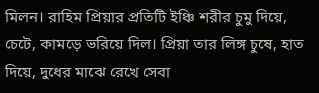মিলন। রাহিম প্রিয়ার প্রতিটি ইঞ্চি শরীর চুমু দিয়ে, চেটে, কামড়ে ভরিয়ে দিল। প্রিয়া তার লিঙ্গ চুষে, হাত দিয়ে, দুধের মাঝে রেখে সেবা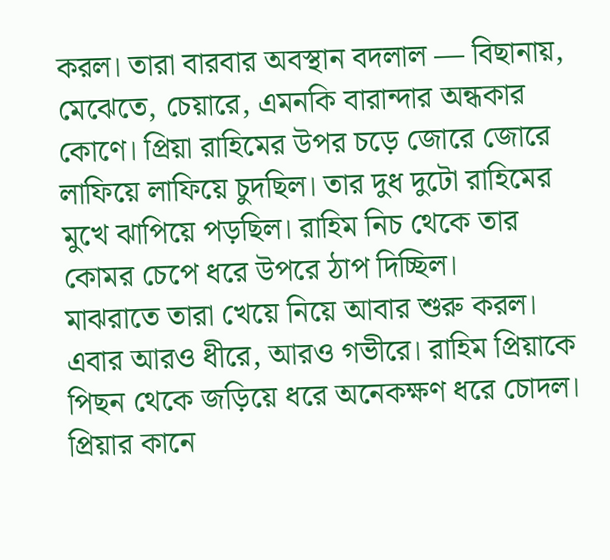করল। তারা বারবার অবস্থান বদলাল — বিছানায়, মেঝেতে, চেয়ারে, এমনকি বারান্দার অন্ধকার কোণে। প্রিয়া রাহিমের উপর চড়ে জোরে জোরে লাফিয়ে লাফিয়ে চুদছিল। তার দুধ দুটো রাহিমের মুখে ঝাপিয়ে পড়ছিল। রাহিম নিচ থেকে তার কোমর চেপে ধরে উপরে ঠাপ দিচ্ছিল।
মাঝরাতে তারা খেয়ে নিয়ে আবার শুরু করল। এবার আরও ধীরে, আরও গভীরে। রাহিম প্রিয়াকে পিছন থেকে জড়িয়ে ধরে অনেকক্ষণ ধরে চোদল। প্রিয়ার কানে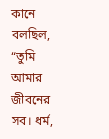কানে বলছিল, “তুমি আমার জীবনের সব। ধর্ম,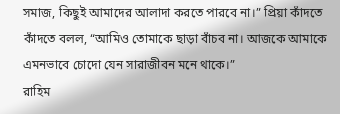সমাজ, কিছুই আমাদের আলাদা করতে পারবে না।” প্রিয়া কাঁদতে কাঁদতে বলল, “আমিও তোমাকে ছাড়া বাঁচব না। আজকে আমাকে এমনভাবে চোদো যেন সারাজীবন মনে থাকে।”
রাহিম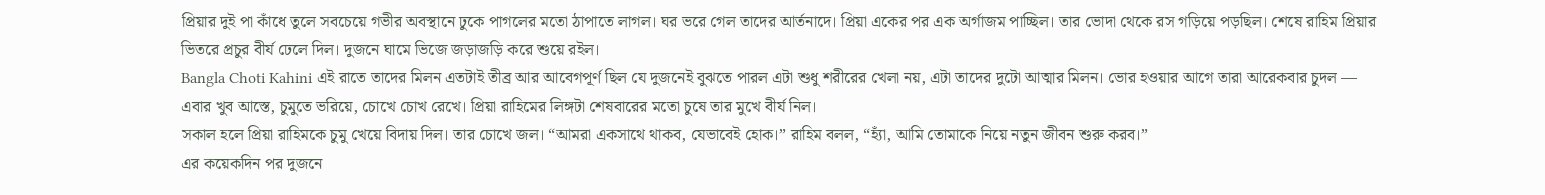প্রিয়ার দুই পা কাঁধে তুলে সবচেয়ে গভীর অবস্থানে ঢুকে পাগলের মতো ঠাপাতে লাগল। ঘর ভরে গেল তাদের আর্তনাদে। প্রিয়া একের পর এক অর্গাজম পাচ্ছিল। তার ভোদা থেকে রস গড়িয়ে পড়ছিল। শেষে রাহিম প্রিয়ার ভিতরে প্রচুর বীর্য ঢেলে দিল। দুজনে ঘামে ভিজে জড়াজড়ি করে শুয়ে রইল।
Bangla Choti Kahini এই রাতে তাদের মিলন এতটাই তীব্র আর আবেগপূর্ণ ছিল যে দুজনেই বুঝতে পারল এটা শুধু শরীরের খেলা নয়, এটা তাদের দুটো আত্মার মিলন। ভোর হওয়ার আগে তারা আরেকবার চুদল — এবার খুব আস্তে, চুমুতে ভরিয়ে, চোখে চোখ রেখে। প্রিয়া রাহিমের লিঙ্গটা শেষবারের মতো চুষে তার মুখে বীর্য নিল।
সকাল হলে প্রিয়া রাহিমকে চুমু খেয়ে বিদায় দিল। তার চোখে জল। “আমরা একসাথে থাকব, যেভাবেই হোক।” রাহিম বলল, “হ্যাঁ, আমি তোমাকে নিয়ে নতুন জীবন শুরু করব।”
এর কয়েকদিন পর দুজনে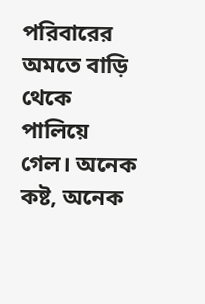পরিবারের অমতে বাড়ি থেকে পালিয়ে গেল। অনেক কষ্ট, অনেক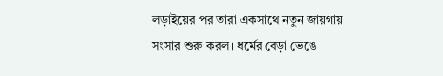লড়াইয়ের পর তারা একসাথে নতুন জায়গায় সংসার শুরু করল। ধর্মের বেড়া ভেঙে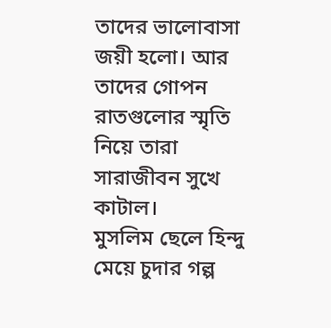তাদের ভালোবাসা জয়ী হলো। আর তাদের গোপন রাতগুলোর স্মৃতি নিয়ে তারা সারাজীবন সুখে কাটাল।
মুসলিম ছেলে হিন্দু মেয়ে চুদার গল্প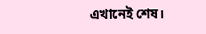এখানেই শেষ।